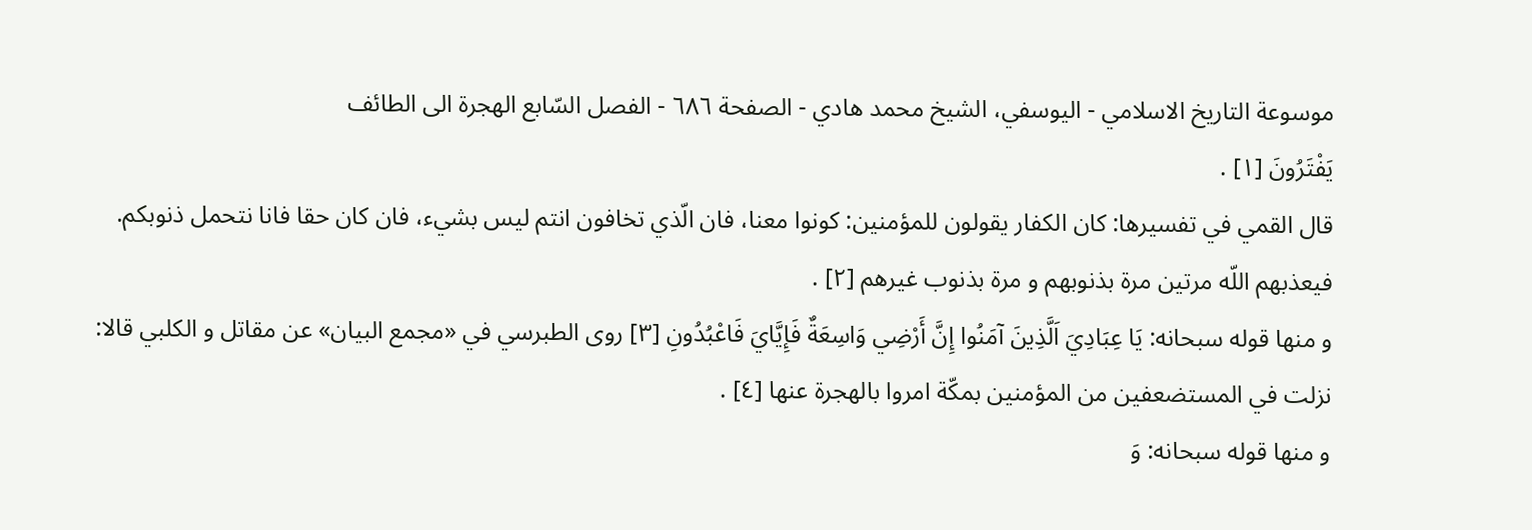موسوعة التاريخ الاسلامي - اليوسفي، الشيخ محمد هادي - الصفحة ٦٨٦ - الفصل السّابع الهجرة الى الطائف
يَفْتَرُونَ [١] .
قال القمي في تفسيرها: كان الكفار يقولون للمؤمنين: كونوا معنا، فان الّذي تخافون انتم ليس بشيء، فان كان حقا فانا نتحمل ذنوبكم.
فيعذبهم اللّه مرتين مرة بذنوبهم و مرة بذنوب غيرهم [٢] .
و منها قوله سبحانه: يَا عِبَادِيَ اَلَّذِينَ آمَنُوا إِنَّ أَرْضِي وَاسِعَةٌ فَإِيَّايَ فَاعْبُدُونِ [٣] روى الطبرسي في «مجمع البيان» عن مقاتل و الكلبي قالا:
نزلت في المستضعفين من المؤمنين بمكّة امروا بالهجرة عنها [٤] .
و منها قوله سبحانه: وَ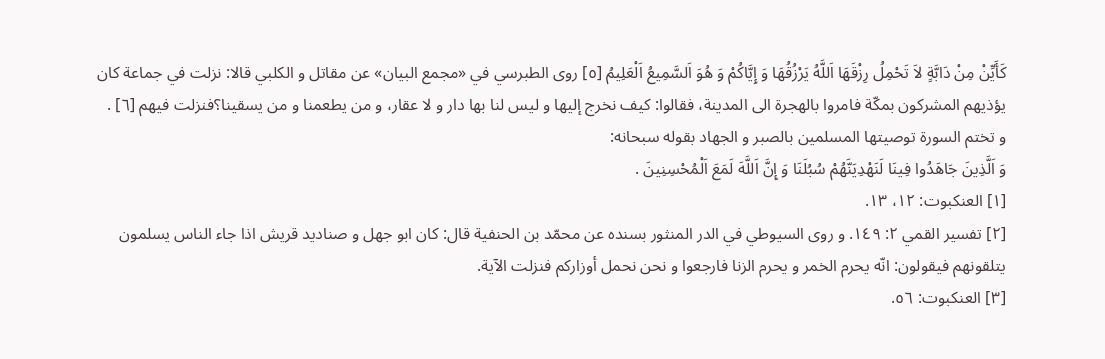كَأَيِّنْ مِنْ دَابَّةٍ لاَ تَحْمِلُ رِزْقَهَا اَللَّهُ يَرْزُقُهَا وَ إِيَّاكُمْ وَ هُوَ اَلسَّمِيعُ اَلْعَلِيمُ [٥] روى الطبرسي في «مجمع البيان» عن مقاتل و الكلبي قالا: نزلت في جماعة كان يؤذيهم المشركون بمكّة فامروا بالهجرة الى المدينة، فقالوا: كيف نخرج إليها و ليس لنا بها دار و لا عقار، و من يطعمنا و من يسقينا؟فنزلت فيهم [٦] .
و تختم السورة توصيتها المسلمين بالصبر و الجهاد بقوله سبحانه:
وَ اَلَّذِينَ جَاهَدُوا فِينَا لَنَهْدِيَنَّهُمْ سُبُلَنَا وَ إِنَّ اَللَّهَ لَمَعَ اَلْمُحْسِنِينَ .
[١] العنكبوت: ١٢، ١٣.
[٢] تفسير القمي ٢: ١٤٩. و روى السيوطي في الدر المنثور بسنده عن محمّد بن الحنفية قال: كان ابو جهل و صناديد قريش اذا جاء الناس يسلمون يتلقونهم فيقولون: انّه يحرم الخمر و يحرم الزنا فارجعوا و نحن نحمل أوزاركم فنزلت الآية.
[٣] العنكبوت: ٥٦.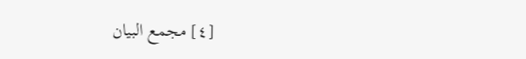[٤] مجمع البيان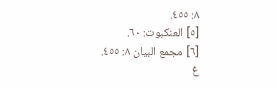٨: ٤٥٥.
[٥] العنكبوت: ٦٠.
[٦] مجمع البيان ٨: ٤٥٥.
غ